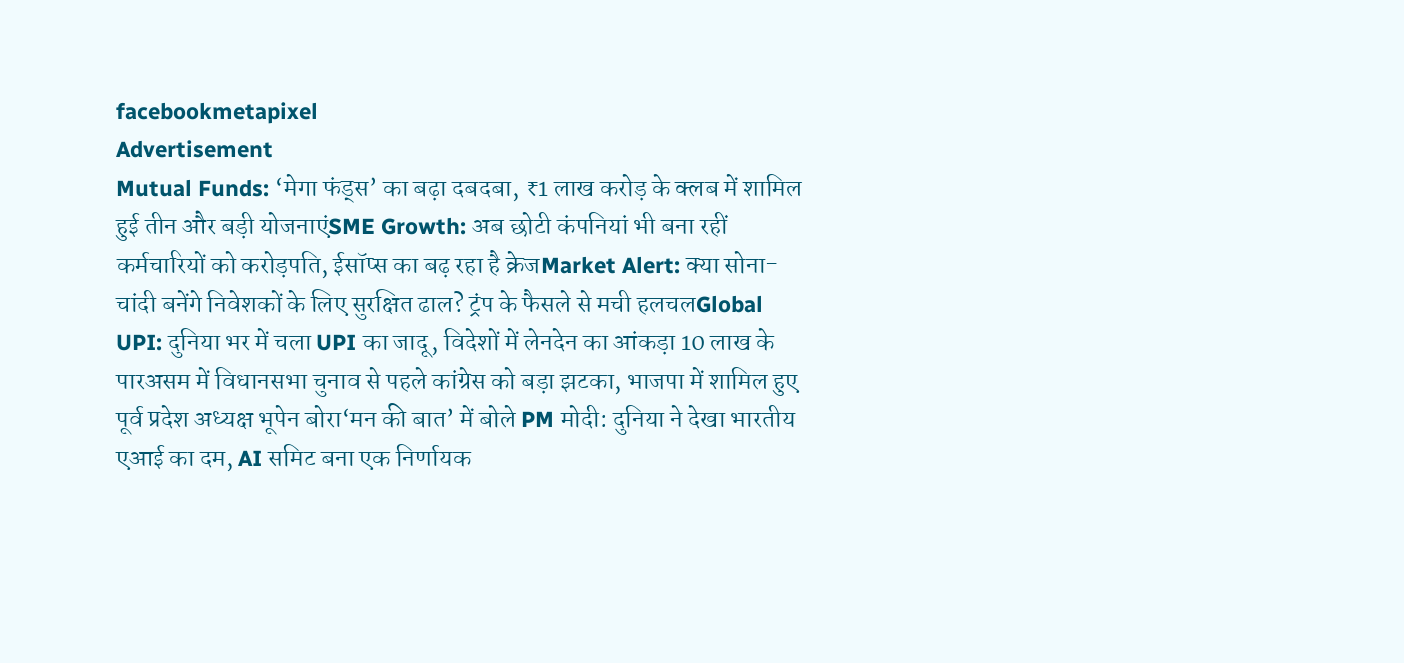facebookmetapixel
Advertisement
Mutual Funds: ‘मेगा फंड्स’ का बढ़ा दबदबा, ₹1 लाख करोड़ के क्लब में शामिल हुई तीन और बड़ी योजनाएंSME Growth: अब छोटी कंपनियां भी बना रहीं कर्मचारियों को करोड़पति, ईसॉप्स का बढ़ रहा है क्रेजMarket Alert: क्या सोना-चांदी बनेंगे निवेशकों के लिए सुरक्षित ढाल? ट्रंप के फैसले से मची हलचलGlobal UPI: दुनिया भर में चला UPI का जादू, विदेशों में लेनदेन का आंकड़ा 10 लाख के पारअसम में विधानसभा चुनाव से पहले कांग्रेस को बड़ा झटका, भाजपा में शामिल हुए पूर्व प्रदेश अध्यक्ष भूपेन बोरा‘मन की बात’ में बोले PM मोदी: दुनिया ने देखा भारतीय एआई का दम, AI समिट बना एक निर्णायक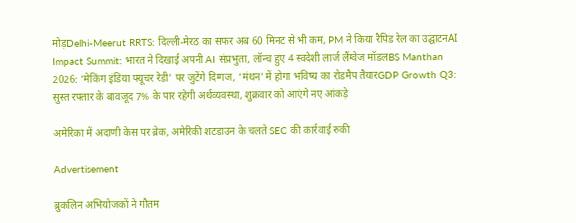मोड़Delhi-Meerut RRTS: दिल्ली-मेरठ का सफर अब 60 मिनट से भी कम, PM ने किया रैपिड रेल का उद्घाटनAI Impact Summit: भारत ने दिखाई अपनी AI संप्रभुता, लॉन्च हुए 4 स्वदेशी लार्ज लैंग्वेज मॉडलBS Manthan 2026: ‘मेकिंग इंडिया फ्यूचर रेडी’ पर जुटेंगे दिग्गज, ‘मंथन’ में होगा भविष्य का रोडमैप तैयारGDP Growth Q3: सुस्त रफ्तार के बावजूद 7% के पार रहेगी अर्थव्यवस्था, शुक्रवार को आएंगे नए आंकड़े

अमेरिका में अदाणी केस पर ब्रेक, अमेरिकी शटडाउन के चलते SEC की कार्रवाई रुकी

Advertisement

ब्रुकलिन अभियोजकों ने गौतम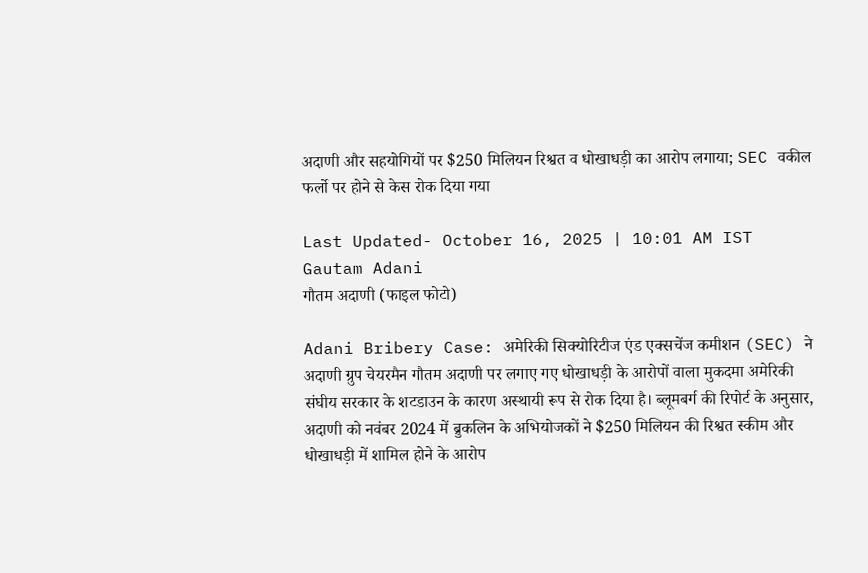अदाणी और सहयोगियों पर $250 मिलियन रिश्वत व धोखाधड़ी का आरोप लगाया; SEC वकील फर्लो पर होने से केस रोक दिया गया

Last Updated- October 16, 2025 | 10:01 AM IST
Gautam Adani
गौतम अदाणी (फाइल फोटो)

Adani Bribery Case: अमेरिकी सिक्योरिटीज एंड एक्सचेंज कमीशन (SEC) ने अदाणी ग्रुप चेयरमैन गौतम अदाणी पर लगाए गए धोखाधड़ी के आरोपों वाला मुकदमा अमेरिकी संघीय सरकार के शटडाउन के कारण अस्थायी रूप से रोक दिया है। ब्लूमबर्ग की रिपोर्ट के अनुसार, अदाणी को नवंबर 2024 में ब्रुकलिन के अभियोजकों ने $250 मिलियन की रिश्वत स्कीम और धोखाधड़ी में शामिल होने के आरोप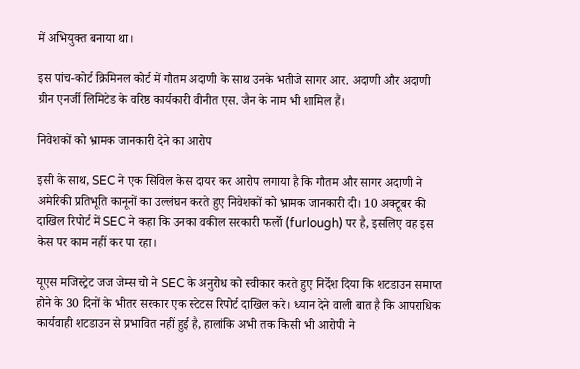में अभियुक्त बनाया था।

इस पांच-कोर्ट क्रिमिनल कोर्ट में गौतम अदाणी के साथ उनके भतीजे सागर आर. अदाणी और अदाणी ग्रीन एनर्जी लिमिटेड के वरिष्ठ कार्यकारी वीनीत एस. जैन के नाम भी शामिल हैं।

निवेशकों को भ्रामक जानकारी देने का आरोप

इसी के साथ, SEC ने एक सिविल केस दायर कर आरोप लगाया है कि गौतम और सागर अदाणी ने अमेरिकी प्रतिभूति कानूनों का उल्लंघन करते हुए निवेशकों को भ्रामक जानकारी दी। 10 अक्टूबर की दाखिल रिपोर्ट में SEC ने कहा कि उनका वकील सरकारी फर्लो (furlough) पर है, इसलिए वह इस केस पर काम नहीं कर पा रहा।

यूएस मजिस्ट्रेट जज जेम्स चो ने SEC के अनुरोध को स्वीकार करते हुए निर्देश दिया कि शटडाउन समाप्त होने के 30 दिनों के भीतर सरकार एक स्टेटस रिपोर्ट दाखिल करे। ध्यान देने वाली बात है कि आपराधिक कार्यवाही शटडाउन से प्रभावित नहीं हुई है, हालांकि अभी तक किसी भी आरोपी ने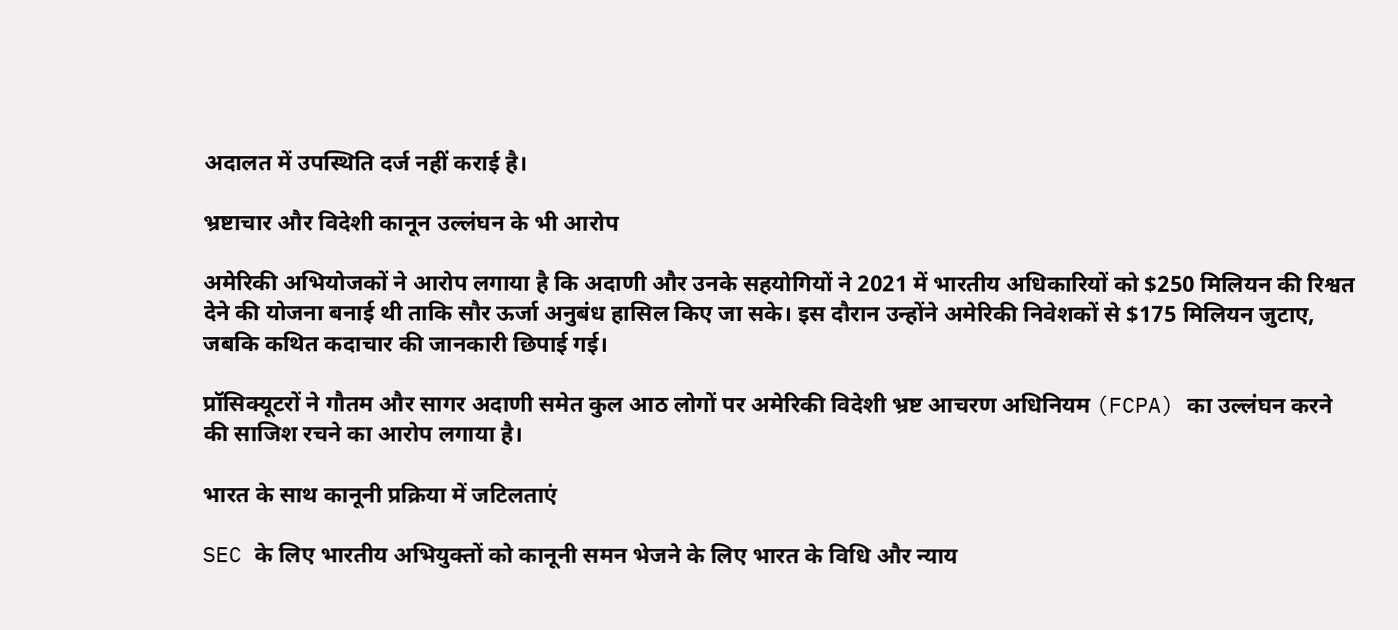अदालत में उपस्थिति दर्ज नहीं कराई है।

भ्रष्टाचार और विदेशी कानून उल्लंघन के भी आरोप

अमेरिकी अभियोजकों ने आरोप लगाया है कि अदाणी और उनके सहयोगियों ने 2021 में भारतीय अधिकारियों को $250 मिलियन की रिश्वत देने की योजना बनाई थी ताकि सौर ऊर्जा अनुबंध हासिल किए जा सके। इस दौरान उन्होंने अमेरिकी निवेशकों से $175 मिलियन जुटाए, जबकि कथित कदाचार की जानकारी छिपाई गई।

प्रॉसिक्यूटरों ने गौतम और सागर अदाणी समेत कुल आठ लोगों पर अमेरिकी विदेशी भ्रष्ट आचरण अधिनियम (FCPA) का उल्लंघन करने की साजिश रचने का आरोप लगाया है।

भारत के साथ कानूनी प्रक्रिया में जटिलताएं

SEC के लिए भारतीय अभियुक्तों को कानूनी समन भेजने के लिए भारत के विधि और न्याय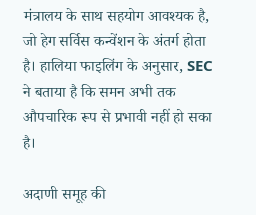मंत्रालय के साथ सहयोग आवश्यक है, जो हेग सर्विस कन्वेंशन के अंतर्ग होता है। हालिया फाइलिंग के अनुसार, SEC ने बताया है कि समन अभी तक औपचारिक रूप से प्रभावी नहीं हो सका है।

अदाणी समूह की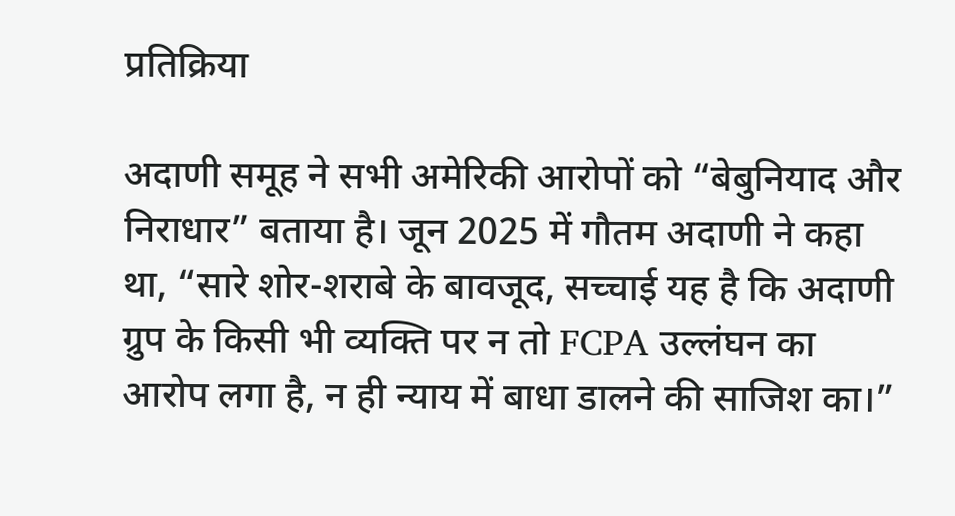प्रतिक्रिया

अदाणी समूह ने सभी अमेरिकी आरोपों को “बेबुनियाद और निराधार” बताया है। जून 2025 में गौतम अदाणी ने कहा था, “सारे शोर-शराबे के बावजूद, सच्चाई यह है कि अदाणी ग्रुप के किसी भी व्यक्ति पर न तो FCPA उल्लंघन का आरोप लगा है, न ही न्याय में बाधा डालने की साजिश का।”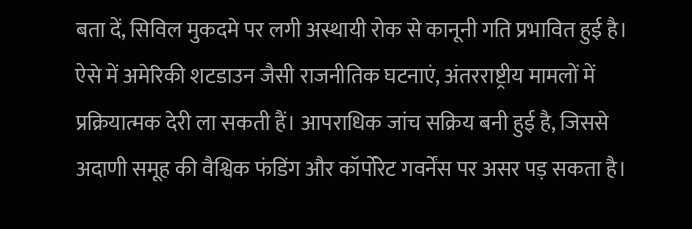बता दें, सिविल मुकदमे पर लगी अस्थायी रोक से कानूनी गति प्रभावित हुई है। ऐसे में अमेरिकी शटडाउन जैसी राजनीतिक घटनाएं, अंतरराष्ट्रीय मामलों में प्रक्रियात्मक देरी ला सकती हैं। आपराधिक जांच सक्रिय बनी हुई है, जिससे अदाणी समूह की वैश्विक फंडिंग और कॉर्पोरेट गवर्नेंस पर असर पड़ सकता है।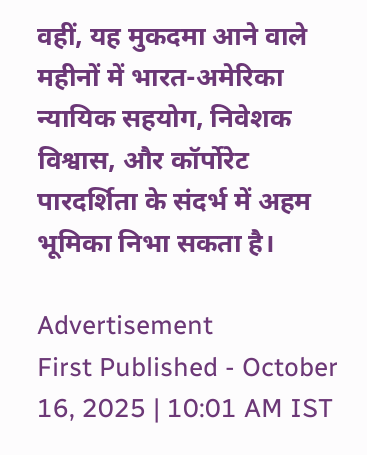वहीं, यह मुकदमा आने वाले महीनों में भारत-अमेरिका न्यायिक सहयोग, निवेशक विश्वास, और कॉर्पोरेट पारदर्शिता के संदर्भ में अहम भूमिका निभा सकता है।

Advertisement
First Published - October 16, 2025 | 10:01 AM IST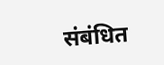संबंधित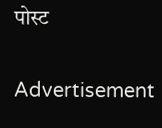पोस्ट

Advertisement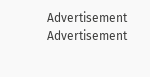Advertisement
Advertisement